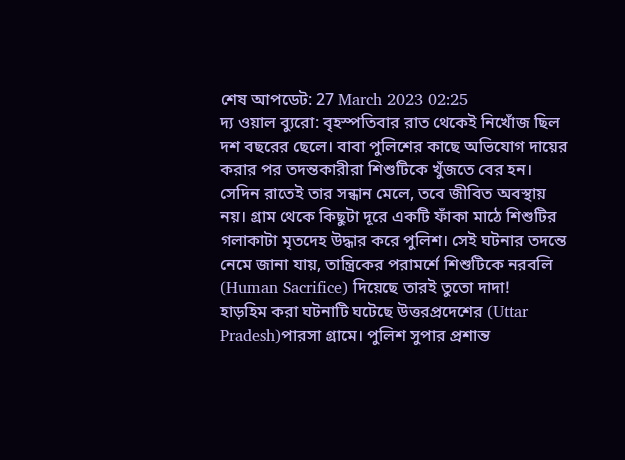শেষ আপডেট: 27 March 2023 02:25
দ্য ওয়াল ব্যুরো: বৃহস্পতিবার রাত থেকেই নিখোঁজ ছিল দশ বছরের ছেলে। বাবা পুলিশের কাছে অভিযোগ দায়ের করার পর তদন্তকারীরা শিশুটিকে খুঁজতে বের হন। সেদিন রাতেই তার সন্ধান মেলে, তবে জীবিত অবস্থায় নয়। গ্রাম থেকে কিছুটা দূরে একটি ফাঁকা মাঠে শিশুটির গলাকাটা মৃতদেহ উদ্ধার করে পুলিশ। সেই ঘটনার তদন্তে নেমে জানা যায়, তান্ত্রিকের পরামর্শে শিশুটিকে নরবলি (Human Sacrifice) দিয়েছে তারই তুতো দাদা!
হাড়হিম করা ঘটনাটি ঘটেছে উত্তরপ্রদেশের (Uttar Pradesh)পারসা গ্রামে। পুলিশ সুপার প্রশান্ত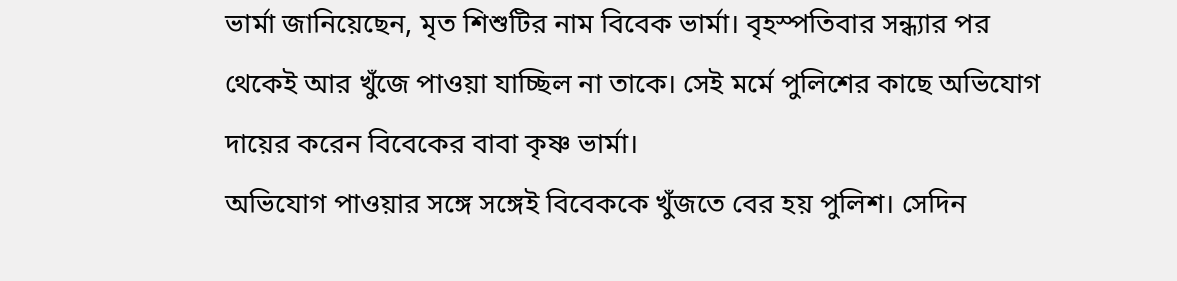ভার্মা জানিয়েছেন, মৃত শিশুটির নাম বিবেক ভার্মা। বৃহস্পতিবার সন্ধ্যার পর থেকেই আর খুঁজে পাওয়া যাচ্ছিল না তাকে। সেই মর্মে পুলিশের কাছে অভিযোগ দায়ের করেন বিবেকের বাবা কৃষ্ণ ভার্মা।
অভিযোগ পাওয়ার সঙ্গে সঙ্গেই বিবেককে খুঁজতে বের হয় পুলিশ। সেদিন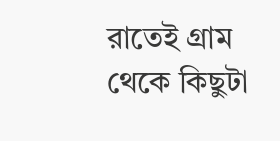রাতেই গ্রাম থেকে কিছুটা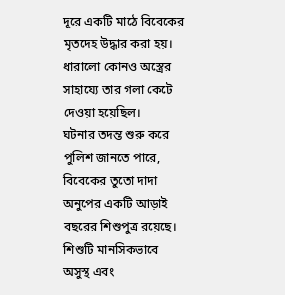দূরে একটি মাঠে বিবেকের মৃতদেহ উদ্ধার করা হয়। ধারালো কোনও অস্ত্রের সাহায্যে তার গলা কেটে দেওয়া হয়েছিল।
ঘটনার তদন্ত শুরু করে পুলিশ জানতে পারে, বিবেকের তুতো দাদা অনুপের একটি আড়াই বছরের শিশুপুত্র রয়েছে। শিশুটি মানসিকভাবে অসুস্থ এবং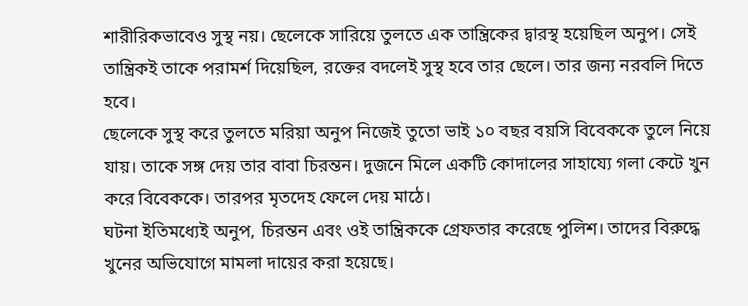শারীরিকভাবেও সুস্থ নয়। ছেলেকে সারিয়ে তুলতে এক তান্ত্রিকের দ্বারস্থ হয়েছিল অনুপ। সেই তান্ত্রিকই তাকে পরামর্শ দিয়েছিল, রক্তের বদলেই সুস্থ হবে তার ছেলে। তার জন্য নরবলি দিতে হবে।
ছেলেকে সুস্থ করে তুলতে মরিয়া অনুপ নিজেই তুতো ভাই ১০ বছর বয়সি বিবেককে তুলে নিয়ে যায়। তাকে সঙ্গ দেয় তার বাবা চিরন্তন। দুজনে মিলে একটি কোদালের সাহায্যে গলা কেটে খুন করে বিবেককে। তারপর মৃতদেহ ফেলে দেয় মাঠে।
ঘটনা ইতিমধ্যেই অনুপ, চিরন্তন এবং ওই তান্ত্রিককে গ্রেফতার করেছে পুলিশ। তাদের বিরুদ্ধে খুনের অভিযোগে মামলা দায়ের করা হয়েছে।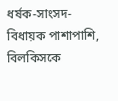ধর্ষক-সাংসদ-বিধায়ক পাশাপাশি, বিলকিসকে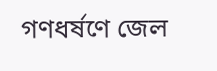গণধর্ষণে জেল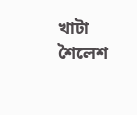খাটা শৈলেশ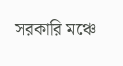সরকারি মঞ্চে